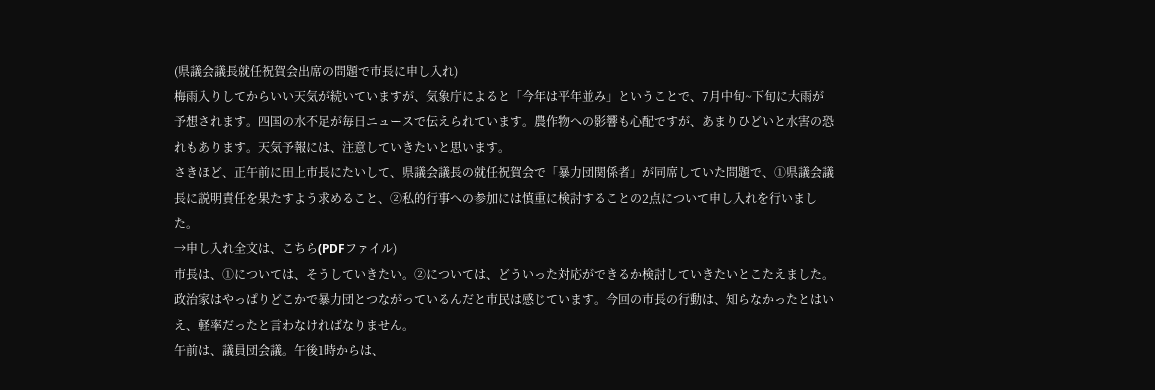(県議会議長就任祝賀会出席の問題で市長に申し入れ)
梅雨入りしてからいい天気が続いていますが、気象庁によると「今年は平年並み」ということで、7月中旬~下旬に大雨が予想されます。四国の水不足が毎日ニュースで伝えられています。農作物への影響も心配ですが、あまりひどいと水害の恐れもあります。天気予報には、注意していきたいと思います。
さきほど、正午前に田上市長にたいして、県議会議長の就任祝賀会で「暴力団関係者」が同席していた問題で、①県議会議長に説明責任を果たすよう求めること、②私的行事への参加には慎重に検討することの2点について申し入れを行いました。
→申し入れ全文は、こちら(PDFファイル)
市長は、①については、そうしていきたい。②については、どういった対応ができるか検討していきたいとこたえました。
政治家はやっぱりどこかで暴力団とつながっているんだと市民は感じています。今回の市長の行動は、知らなかったとはいえ、軽率だったと言わなければなりません。
午前は、議員団会議。午後1時からは、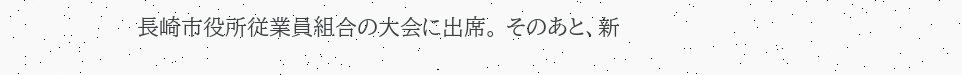長崎市役所従業員組合の大会に出席。 そのあと、新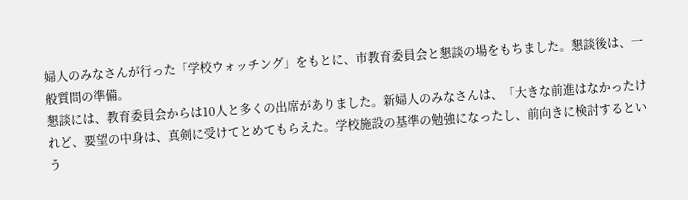婦人のみなさんが行った「学校ウォッチング」をもとに、市教育委員会と懇談の場をもちました。懇談後は、一般質問の準備。
懇談には、教育委員会からは10人と多くの出席がありました。新婦人のみなさんは、「大きな前進はなかったけれど、要望の中身は、真剣に受けてとめてもらえた。学校施設の基準の勉強になったし、前向きに検討するという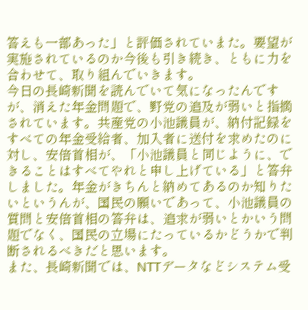答えも一部あった」と評価されていまた。要望が実施されているのか今後も引き続き、ともに力を合わせて、取り組んでいきます。
今日の長崎新聞を読んでいて気になったんですが、消えた年金問題で、野党の追及が弱いと指摘されています。共産党の小池議員が、納付記録をすべての年金受給者、加入者に送付を求めたのに対し、安倍首相が、「小池議員と同じように、できることはすべてやれと申し上げている」と答弁しました。年金がきちんと納めてあるのか知りたいというんが、国民の願いであって、小池議員の質問と安倍首相の答弁は、追求が弱いとかいう問題でなく、国民の立場にたっているかどうかで判断されるべきだと思います。
また、長崎新聞では、NTTデータなどシステム受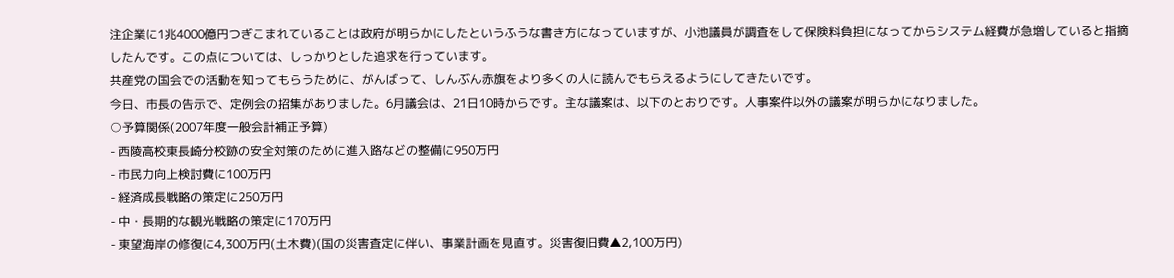注企業に1兆4000億円つぎこまれていることは政府が明らかにしたというふうな書き方になっていますが、小池議員が調査をして保険料負担になってからシステム経費が急増していると指摘したんです。この点については、しっかりとした追求を行っています。
共産党の国会での活動を知ってもらうために、がんばって、しんぶん赤旗をより多くの人に読んでもらえるようにしてきたいです。
今日、市長の告示で、定例会の招集がありました。6月議会は、21日10時からです。主な議案は、以下のとおりです。人事案件以外の議案が明らかになりました。
○予算関係(2007年度一般会計補正予算)
- 西陵高校東長崎分校跡の安全対策のために進入路などの整備に950万円
- 市民力向上検討費に100万円
- 経済成長戦略の策定に250万円
- 中・長期的な観光戦略の策定に170万円
- 東望海岸の修復に4,300万円(土木費)(国の災害査定に伴い、事業計画を見直す。災害復旧費▲2,100万円)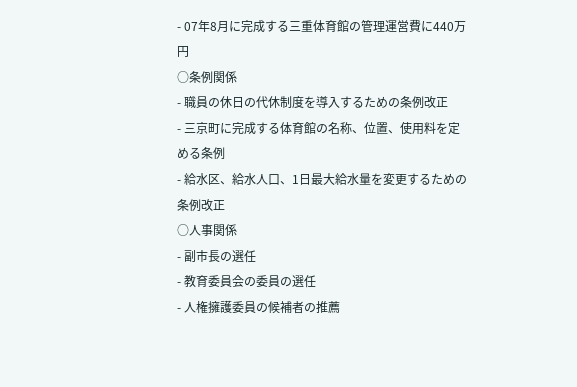- 07年8月に完成する三重体育館の管理運営費に440万円
○条例関係
- 職員の休日の代休制度を導入するための条例改正
- 三京町に完成する体育館の名称、位置、使用料を定める条例
- 給水区、給水人口、1日最大給水量を変更するための条例改正
○人事関係
- 副市長の選任
- 教育委員会の委員の選任
- 人権擁護委員の候補者の推薦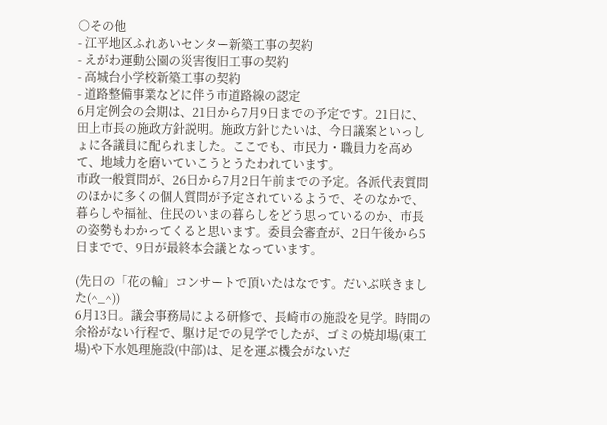○その他
- 江平地区ふれあいセンター新築工事の契約
- えがわ運動公園の災害復旧工事の契約
- 高城台小学校新築工事の契約
- 道路整備事業などに伴う市道路線の認定
6月定例会の会期は、21日から7月9日までの予定です。21日に、田上市長の施政方針説明。施政方針じたいは、今日議案といっしょに各議員に配られました。ここでも、市民力・職員力を高めて、地域力を磨いていこうとうたわれています。
市政一般質問が、26日から7月2日午前までの予定。各派代表質問のほかに多くの個人質問が予定されているようで、そのなかで、暮らしや福祉、住民のいまの暮らしをどう思っているのか、市長の姿勢もわかってくると思います。委員会審査が、2日午後から5日までで、9日が最終本会議となっています。

(先日の「花の輪」コンサートで頂いたはなです。だいぶ咲きました(^_^))
6月13日。議会事務局による研修で、長崎市の施設を見学。時間の余裕がない行程で、駆け足での見学でしたが、ゴミの焼却場(東工場)や下水処理施設(中部)は、足を運ぶ機会がないだ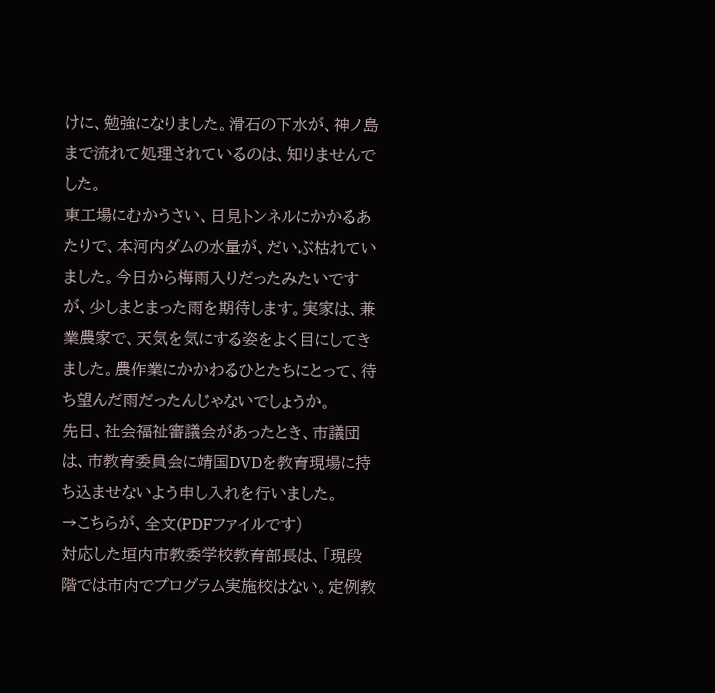けに、勉強になりました。滑石の下水が、神ノ島まで流れて処理されているのは、知りませんでした。
東工場にむかうさい、日見トンネルにかかるあたりで、本河内ダムの水量が、だいぶ枯れていました。今日から梅雨入りだったみたいですが、少しまとまった雨を期待します。実家は、兼業農家で、天気を気にする姿をよく目にしてきました。農作業にかかわるひとたちにとって、待ち望んだ雨だったんじゃないでしょうか。
先日、社会福祉審議会があったとき、市議団は、市教育委員会に靖国DVDを教育現場に持ち込ませないよう申し入れを行いました。
→こちらが、全文(PDFファイルです)
対応した垣内市教委学校教育部長は、「現段階では市内でプログラム実施校はない。定例教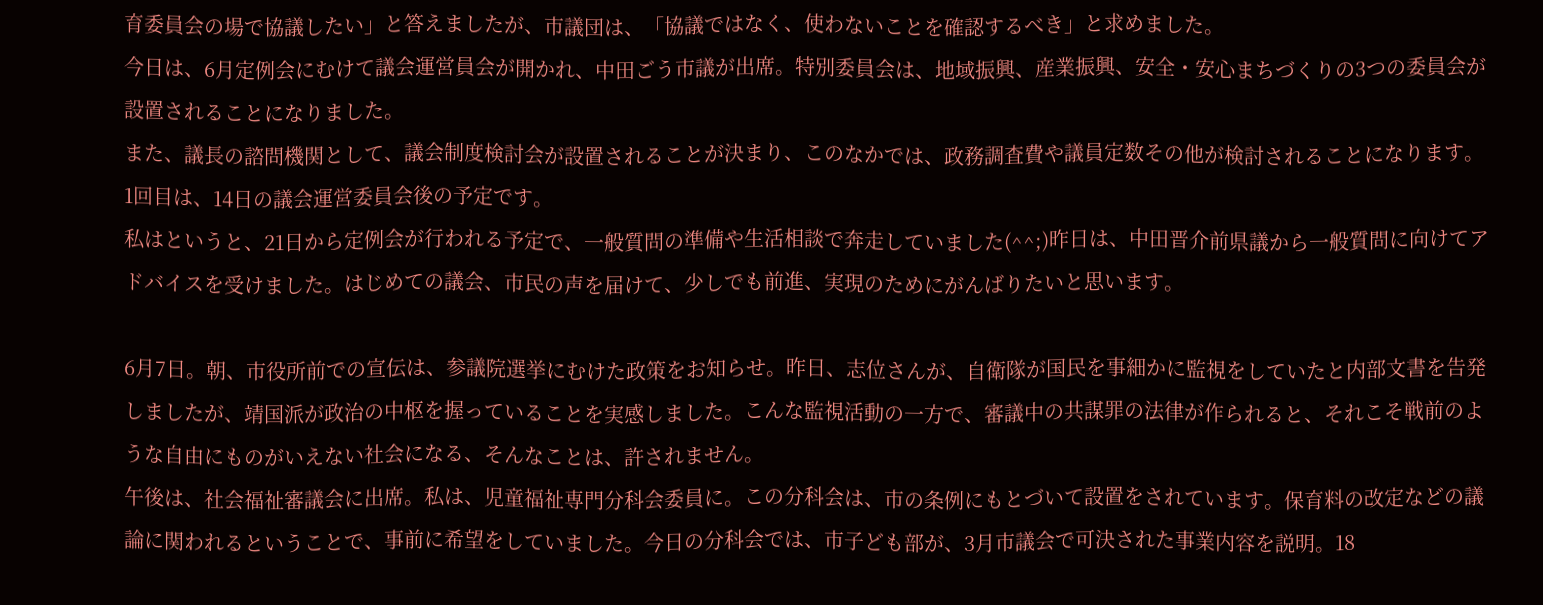育委員会の場で協議したい」と答えましたが、市議団は、「協議ではなく、使わないことを確認するべき」と求めました。
今日は、6月定例会にむけて議会運営員会が開かれ、中田ごう市議が出席。特別委員会は、地域振興、産業振興、安全・安心まちづくりの3つの委員会が設置されることになりました。
また、議長の諮問機関として、議会制度検討会が設置されることが決まり、このなかでは、政務調査費や議員定数その他が検討されることになります。1回目は、14日の議会運営委員会後の予定です。
私はというと、21日から定例会が行われる予定で、一般質問の準備や生活相談で奔走していました(^^;)昨日は、中田晋介前県議から一般質問に向けてアドバイスを受けました。はじめての議会、市民の声を届けて、少しでも前進、実現のためにがんばりたいと思います。

6月7日。朝、市役所前での宣伝は、参議院選挙にむけた政策をお知らせ。昨日、志位さんが、自衛隊が国民を事細かに監視をしていたと内部文書を告発しましたが、靖国派が政治の中枢を握っていることを実感しました。こんな監視活動の一方で、審議中の共謀罪の法律が作られると、それこそ戦前のような自由にものがいえない社会になる、そんなことは、許されません。
午後は、社会福祉審議会に出席。私は、児童福祉専門分科会委員に。この分科会は、市の条例にもとづいて設置をされています。保育料の改定などの議論に関われるということで、事前に希望をしていました。今日の分科会では、市子ども部が、3月市議会で可決された事業内容を説明。18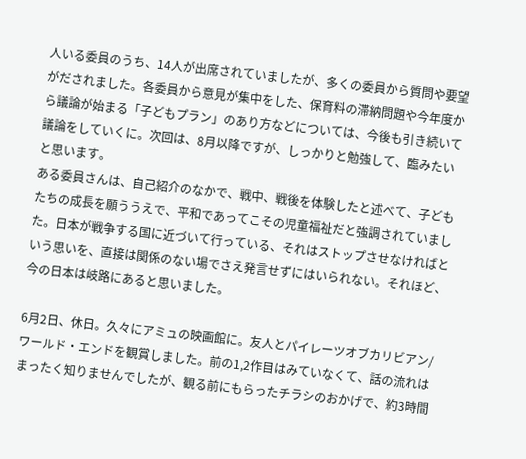人いる委員のうち、14人が出席されていましたが、多くの委員から質問や要望がだされました。各委員から意見が集中をした、保育料の滞納問題や今年度から議論が始まる「子どもプラン」のあり方などについては、今後も引き続いて議論をしていくに。次回は、8月以降ですが、しっかりと勉強して、臨みたいと思います。
ある委員さんは、自己紹介のなかで、戦中、戦後を体験したと述べて、子どもたちの成長を願ううえで、平和であってこその児童福祉だと強調されていました。日本が戦争する国に近づいて行っている、それはストップさせなければという思いを、直接は関係のない場でさえ発言せずにはいられない。それほど、今の日本は岐路にあると思いました。

6月2日、休日。久々にアミュの映画館に。友人とパイレーツオブカリビアン/ワールド・エンドを観賞しました。前の1,2作目はみていなくて、話の流れはまったく知りませんでしたが、観る前にもらったチラシのおかげで、約3時間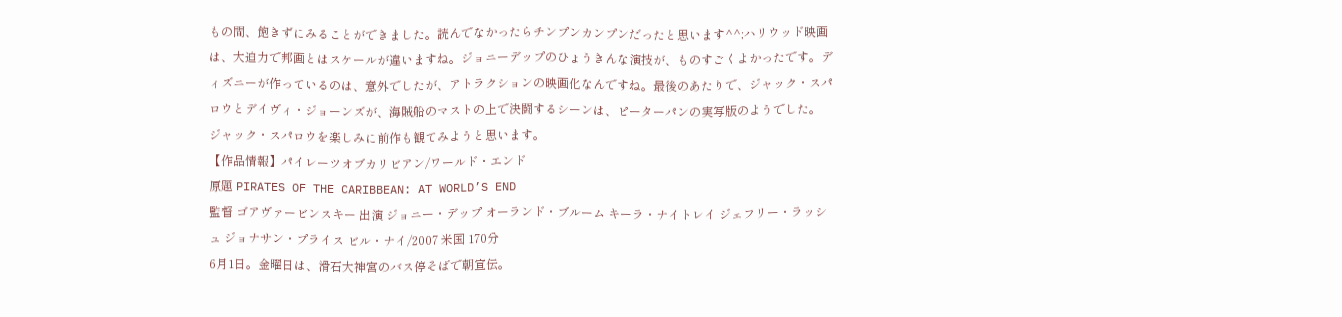もの間、飽きずにみることができました。読んでなかったらチンプンカンプンだったと思います^^;ハリウッド映画は、大迫力で邦画とはスケールが違いますね。ジョニーデップのひょうきんな演技が、ものすごくよかったです。ディズニーが作っているのは、意外でしたが、アトラクションの映画化なんですね。最後のあたりで、ジャック・スパロウとデイヴィ・ジョーンズが、海賊船のマストの上で決闘するシーンは、ピーターパンの実写版のようでした。
ジャック・スパロウを楽しみに前作も観てみようと思います。
【作品情報】パイレーツオブカリビアン/ワールド・エンド
原題 PIRATES OF THE CARIBBEAN: AT WORLD’S END
監督 ゴアヴァービンスキー 出演 ジョニー・デップ オーランド・ブルーム キーラ・ナイトレイ ジェフリー・ラッシュ ジョナサン・プライス ビル・ナイ/2007 米国 170分
6月1日。金曜日は、滑石大神宮のバス停そばで朝宣伝。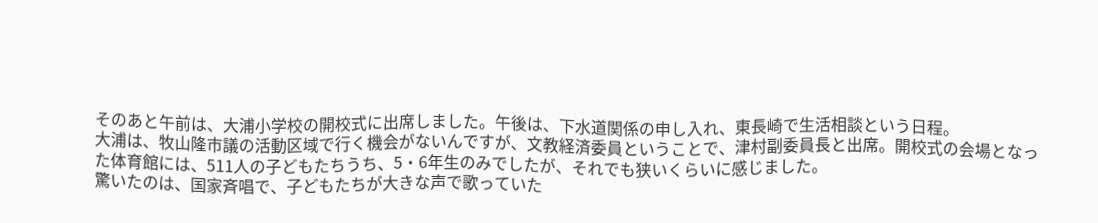そのあと午前は、大浦小学校の開校式に出席しました。午後は、下水道関係の申し入れ、東長崎で生活相談という日程。
大浦は、牧山隆市議の活動区域で行く機会がないんですが、文教経済委員ということで、津村副委員長と出席。開校式の会場となった体育館には、511人の子どもたちうち、5・6年生のみでしたが、それでも狭いくらいに感じました。
驚いたのは、国家斉唱で、子どもたちが大きな声で歌っていた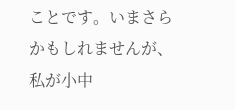ことです。いまさらかもしれませんが、私が小中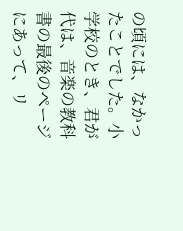の頃には、なかったことでした。小学校のとき、君が代は、音楽の教科書の最後のページにあって、リ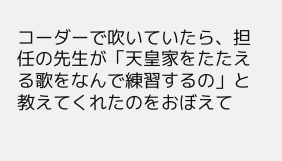コーダーで吹いていたら、担任の先生が「天皇家をたたえる歌をなんで練習するの」と教えてくれたのをおぼえて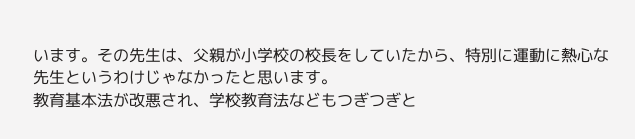います。その先生は、父親が小学校の校長をしていたから、特別に運動に熱心な先生というわけじゃなかったと思います。
教育基本法が改悪され、学校教育法などもつぎつぎと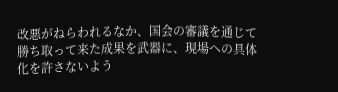改悪がねらわれるなか、国会の審議を通じて勝ち取って来た成果を武器に、現場への具体化を許さないよう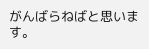がんばらねばと思います。